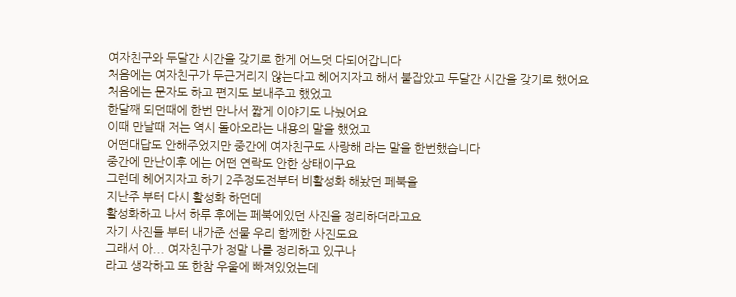여자친구와 두달간 시간을 갖기로 한게 어느덧 다되어갑니다
처음에는 여자친구가 두근거리지 않는다고 헤어지자고 해서 붙잡았고 두달간 시간을 갖기로 했어요
처음에는 문자도 하고 편지도 보내주고 했었고
한달째 되던때에 한번 만나서 짧게 이야기도 나눴어요
이때 만날때 저는 역시 돌아오라는 내용의 말을 했었고
어떤대답도 안해주었지만 중간에 여자친구도 사랑해 라는 말을 한번했습니다
중간에 만난이후 에는 어떤 연락도 안한 상태이구요
그런데 헤어지자고 하기 2주정도전부터 비활성화 해놨던 페북을
지난주 부터 다시 활성화 하던데
활성화하고 나서 하루 후에는 페북에있던 사진을 정리하더라고요
자기 사진들 부터 내가준 선물 우리 함께한 사진도요
그래서 아... 여자친구가 정말 나를 정리하고 있구나
라고 생각하고 또 한참 우울에 빠져있었는데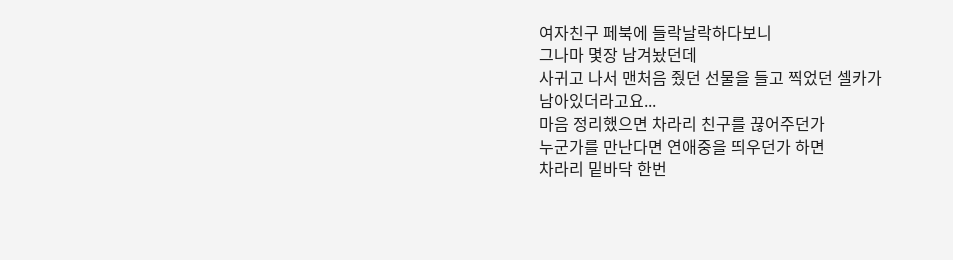여자친구 페북에 들락날락하다보니
그나마 몇장 남겨놨던데
사귀고 나서 맨처음 줬던 선물을 들고 찍었던 셀카가
남아있더라고요...
마음 정리했으면 차라리 친구를 끊어주던가
누군가를 만난다면 연애중을 띄우던가 하면
차라리 밑바닥 한번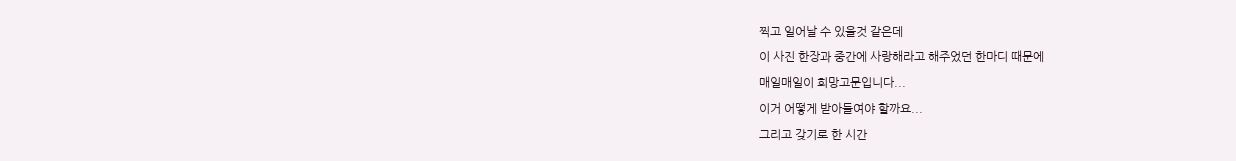찍고 일어날 수 있을것 같은데
이 사진 한장과 중간에 사랑해라고 해주었던 한마디 때문에
매일매일이 희망고문입니다...
이거 어떻게 받아들여야 할까요...
그리고 갖기로 한 시간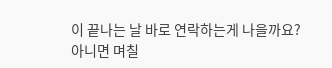이 끝나는 날 바로 연락하는게 나을까요?
아니면 며칠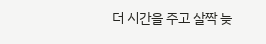더 시간을 주고 살짝 늦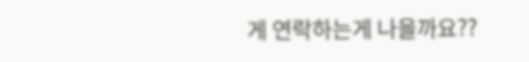게 연락하는게 나을까요??